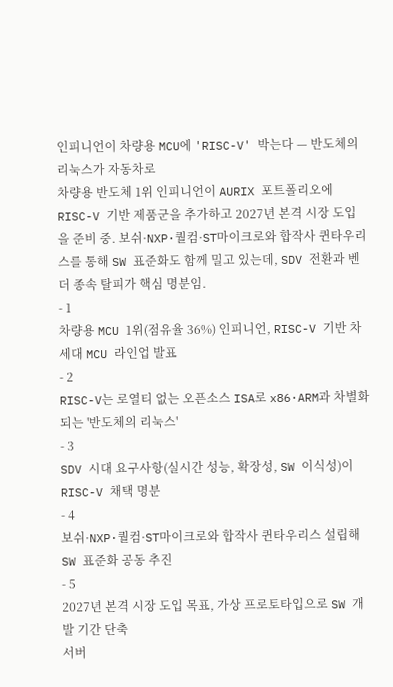인피니언이 차량용 MCU에 'RISC-V' 박는다 — 반도체의 리눅스가 자동차로
차량용 반도체 1위 인피니언이 AURIX 포트폴리오에 RISC-V 기반 제품군을 추가하고 2027년 본격 시장 도입을 준비 중. 보쉬·NXP·퀄컴·ST마이크로와 합작사 퀸타우리스를 통해 SW 표준화도 함께 밀고 있는데, SDV 전환과 벤더 종속 탈피가 핵심 명분임.
- 1
차량용 MCU 1위(점유율 36%) 인피니언, RISC-V 기반 차세대 MCU 라인업 발표
- 2
RISC-V는 로열티 없는 오픈소스 ISA로 x86·ARM과 차별화되는 '반도체의 리눅스'
- 3
SDV 시대 요구사항(실시간 성능, 확장성, SW 이식성)이 RISC-V 채택 명분
- 4
보쉬·NXP·퀄컴·ST마이크로와 합작사 퀸타우리스 설립해 SW 표준화 공동 추진
- 5
2027년 본격 시장 도입 목표, 가상 프로토타입으로 SW 개발 기간 단축
서버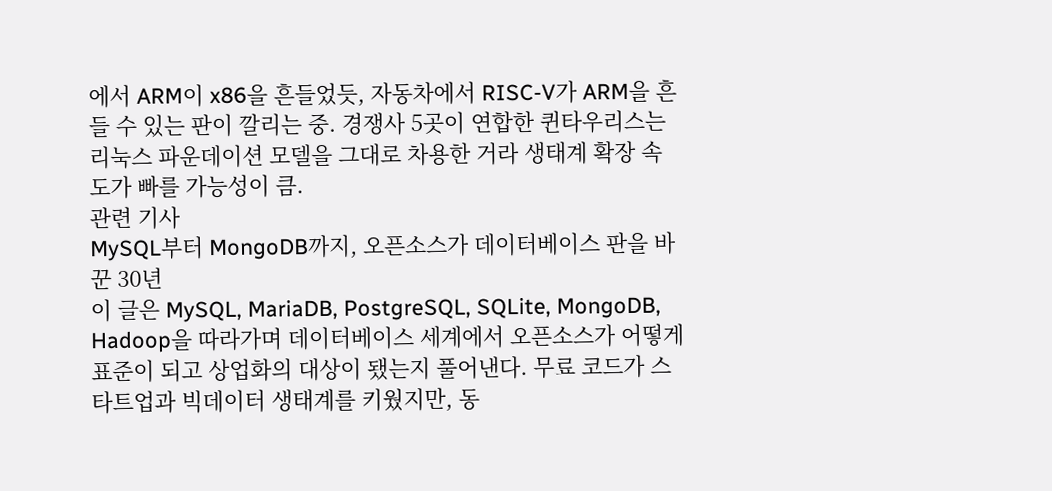에서 ARM이 x86을 흔들었듯, 자동차에서 RISC-V가 ARM을 흔들 수 있는 판이 깔리는 중. 경쟁사 5곳이 연합한 퀸타우리스는 리눅스 파운데이션 모델을 그대로 차용한 거라 생태계 확장 속도가 빠를 가능성이 큼.
관련 기사
MySQL부터 MongoDB까지, 오픈소스가 데이터베이스 판을 바꾼 30년
이 글은 MySQL, MariaDB, PostgreSQL, SQLite, MongoDB, Hadoop을 따라가며 데이터베이스 세계에서 오픈소스가 어떻게 표준이 되고 상업화의 대상이 됐는지 풀어낸다. 무료 코드가 스타트업과 빅데이터 생태계를 키웠지만, 동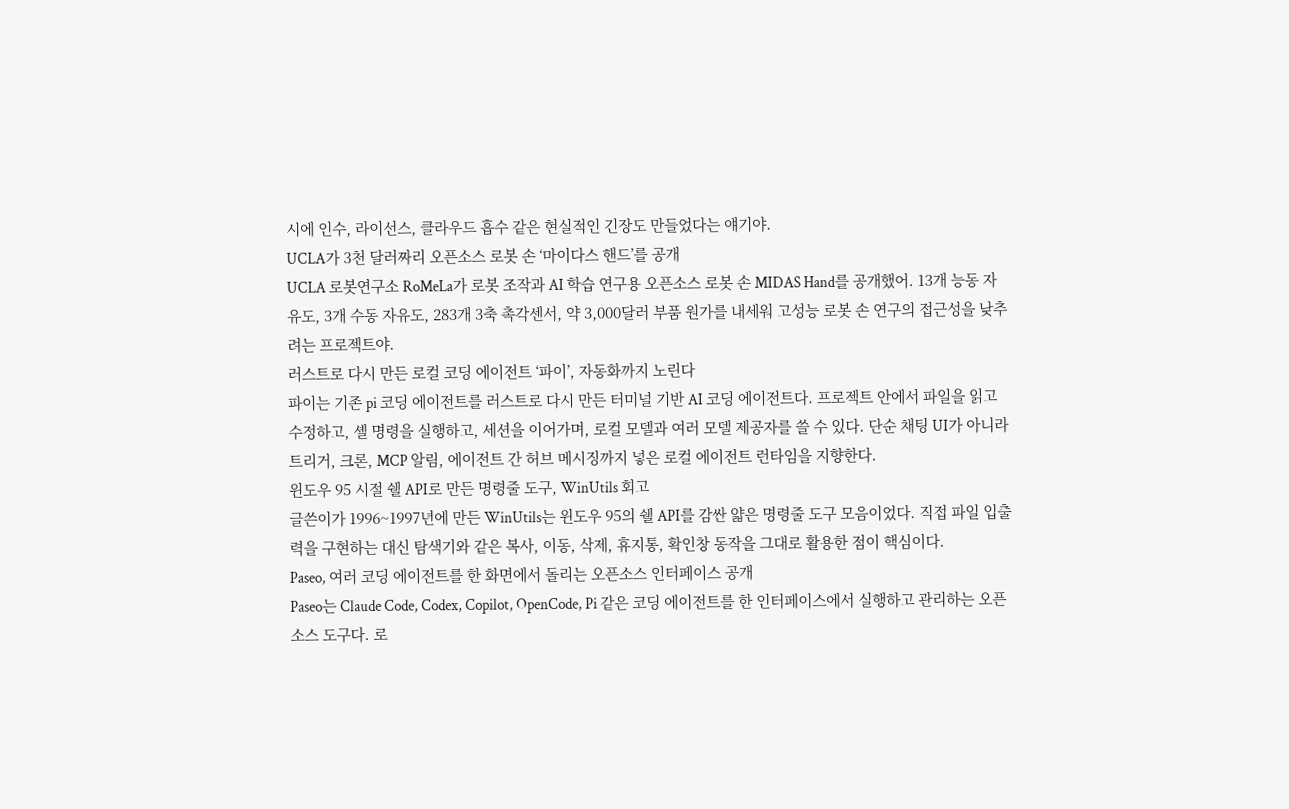시에 인수, 라이선스, 클라우드 흡수 같은 현실적인 긴장도 만들었다는 얘기야.
UCLA가 3천 달러짜리 오픈소스 로봇 손 ‘마이다스 핸드’를 공개
UCLA 로봇연구소 RoMeLa가 로봇 조작과 AI 학습 연구용 오픈소스 로봇 손 MIDAS Hand를 공개했어. 13개 능동 자유도, 3개 수동 자유도, 283개 3축 촉각센서, 약 3,000달러 부품 원가를 내세워 고성능 로봇 손 연구의 접근성을 낮추려는 프로젝트야.
러스트로 다시 만든 로컬 코딩 에이전트 ‘파이’, 자동화까지 노린다
파이는 기존 pi 코딩 에이전트를 러스트로 다시 만든 터미널 기반 AI 코딩 에이전트다. 프로젝트 안에서 파일을 읽고 수정하고, 셸 명령을 실행하고, 세션을 이어가며, 로컬 모델과 여러 모델 제공자를 쓸 수 있다. 단순 채팅 UI가 아니라 트리거, 크론, MCP 알림, 에이전트 간 허브 메시징까지 넣은 로컬 에이전트 런타임을 지향한다.
윈도우 95 시절 쉘 API로 만든 명령줄 도구, WinUtils 회고
글쓴이가 1996~1997년에 만든 WinUtils는 윈도우 95의 쉘 API를 감싼 얇은 명령줄 도구 모음이었다. 직접 파일 입출력을 구현하는 대신 탐색기와 같은 복사, 이동, 삭제, 휴지통, 확인창 동작을 그대로 활용한 점이 핵심이다.
Paseo, 여러 코딩 에이전트를 한 화면에서 돌리는 오픈소스 인터페이스 공개
Paseo는 Claude Code, Codex, Copilot, OpenCode, Pi 같은 코딩 에이전트를 한 인터페이스에서 실행하고 관리하는 오픈소스 도구다. 로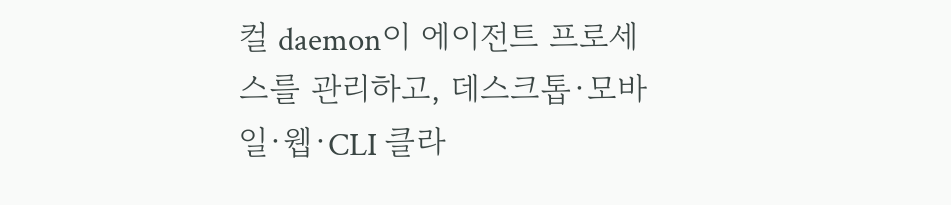컬 daemon이 에이전트 프로세스를 관리하고, 데스크톱·모바일·웹·CLI 클라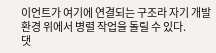이언트가 여기에 연결되는 구조라 자기 개발 환경 위에서 병렬 작업을 돌릴 수 있다.
댓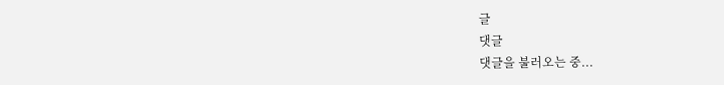글
댓글
댓글을 불러오는 중...